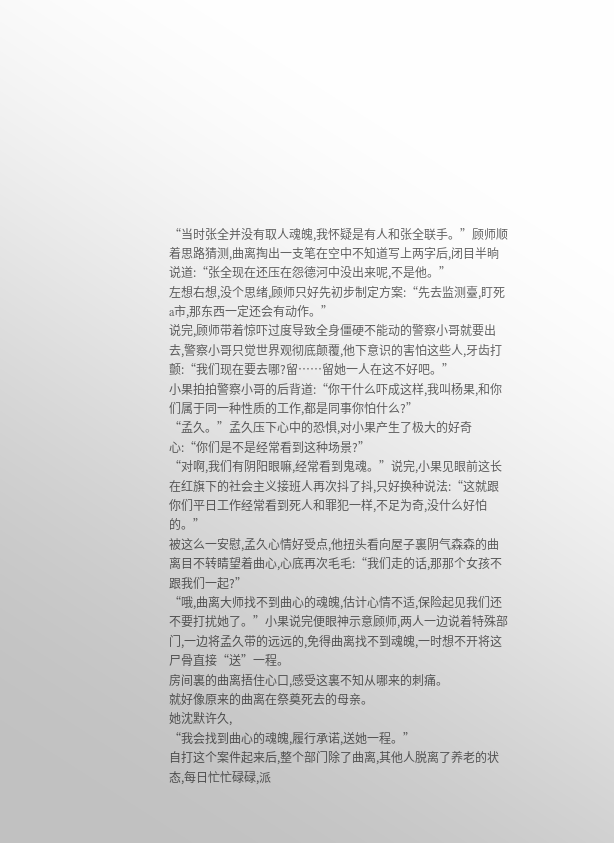“当时张全并没有取人魂魄,我怀疑是有人和张全联手。”顾师顺着思路猜测,曲离掏出一支笔在空中不知道写上两字后,闭目半晌说道:“张全现在还压在怨德河中没出来呢,不是他。”
左想右想,没个思绪,顾师只好先初步制定方案:“先去监测臺,盯死a市,那东西一定还会有动作。”
说完,顾师带着惊吓过度导致全身僵硬不能动的警察小哥就要出去,警察小哥只觉世界观彻底颠覆,他下意识的害怕这些人,牙齿打颤:“我们现在要去哪?留……留她一人在这不好吧。”
小果拍拍警察小哥的后背道:“你干什么吓成这样,我叫杨果,和你们属于同一种性质的工作,都是同事你怕什么?”
“孟久。”孟久压下心中的恐惧,对小果产生了极大的好奇心:“你们是不是经常看到这种场景?”
“对啊,我们有阴阳眼嘛,经常看到鬼魂。”说完,小果见眼前这长在红旗下的社会主义接班人再次抖了抖,只好换种说法:“这就跟你们平日工作经常看到死人和罪犯一样,不足为奇,没什么好怕的。”
被这么一安慰,孟久心情好受点,他扭头看向屋子裏阴气森森的曲离目不转睛望着曲心,心底再次毛毛:“我们走的话,那那个女孩不跟我们一起?”
“哦,曲离大师找不到曲心的魂魄,估计心情不适,保险起见我们还不要打扰她了。”小果说完便眼神示意顾师,两人一边说着特殊部门,一边将孟久带的远远的,免得曲离找不到魂魄,一时想不开将这尸骨直接“送”一程。
房间裏的曲离捂住心口,感受这裏不知从哪来的刺痛。
就好像原来的曲离在祭奠死去的母亲。
她沈默许久,
“我会找到曲心的魂魄,履行承诺,送她一程。”
自打这个案件起来后,整个部门除了曲离,其他人脱离了养老的状态,每日忙忙碌碌,派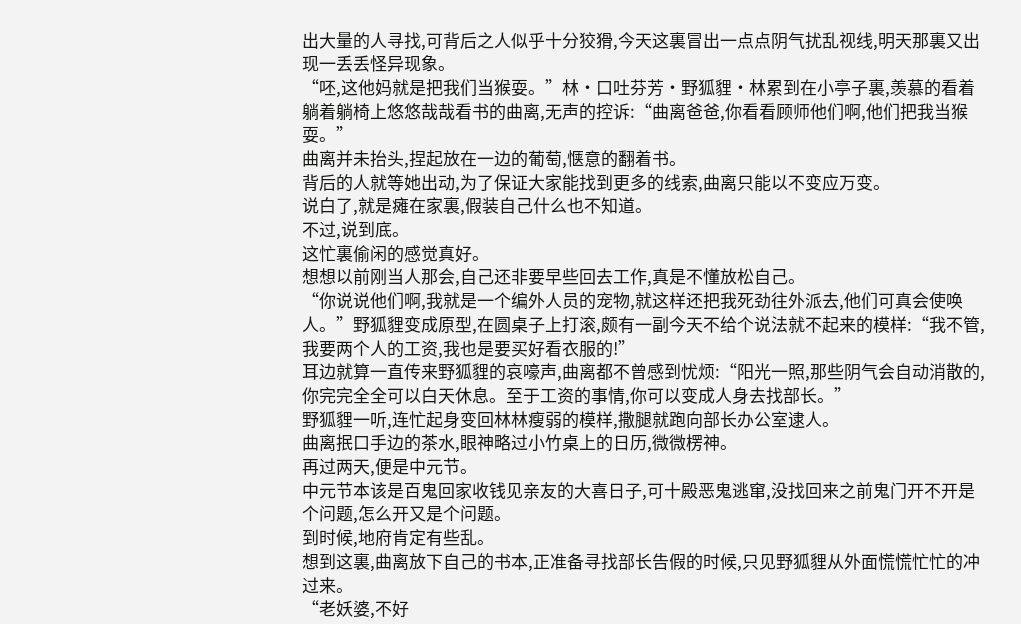出大量的人寻找,可背后之人似乎十分狡猾,今天这裏冒出一点点阴气扰乱视线,明天那裏又出现一丢丢怪异现象。
“呸,这他妈就是把我们当猴耍。”林·口吐芬芳·野狐貍·林累到在小亭子裏,羡慕的看着躺着躺椅上悠悠哉哉看书的曲离,无声的控诉:“曲离爸爸,你看看顾师他们啊,他们把我当猴耍。”
曲离并未抬头,捏起放在一边的葡萄,惬意的翻着书。
背后的人就等她出动,为了保证大家能找到更多的线索,曲离只能以不变应万变。
说白了,就是瘫在家裏,假装自己什么也不知道。
不过,说到底。
这忙裏偷闲的感觉真好。
想想以前刚当人那会,自己还非要早些回去工作,真是不懂放松自己。
“你说说他们啊,我就是一个编外人员的宠物,就这样还把我死劲往外派去,他们可真会使唤人。”野狐貍变成原型,在圆桌子上打滚,颇有一副今天不给个说法就不起来的模样:“我不管,我要两个人的工资,我也是要买好看衣服的!”
耳边就算一直传来野狐貍的哀嚎声,曲离都不曾感到忧烦:“阳光一照,那些阴气会自动消散的,你完完全全可以白天休息。至于工资的事情,你可以变成人身去找部长。”
野狐貍一听,连忙起身变回林林瘦弱的模样,撒腿就跑向部长办公室逮人。
曲离抿口手边的茶水,眼神略过小竹桌上的日历,微微楞神。
再过两天,便是中元节。
中元节本该是百鬼回家收钱见亲友的大喜日子,可十殿恶鬼逃窜,没找回来之前鬼门开不开是个问题,怎么开又是个问题。
到时候,地府肯定有些乱。
想到这裏,曲离放下自己的书本,正准备寻找部长告假的时候,只见野狐貍从外面慌慌忙忙的冲过来。
“老妖婆,不好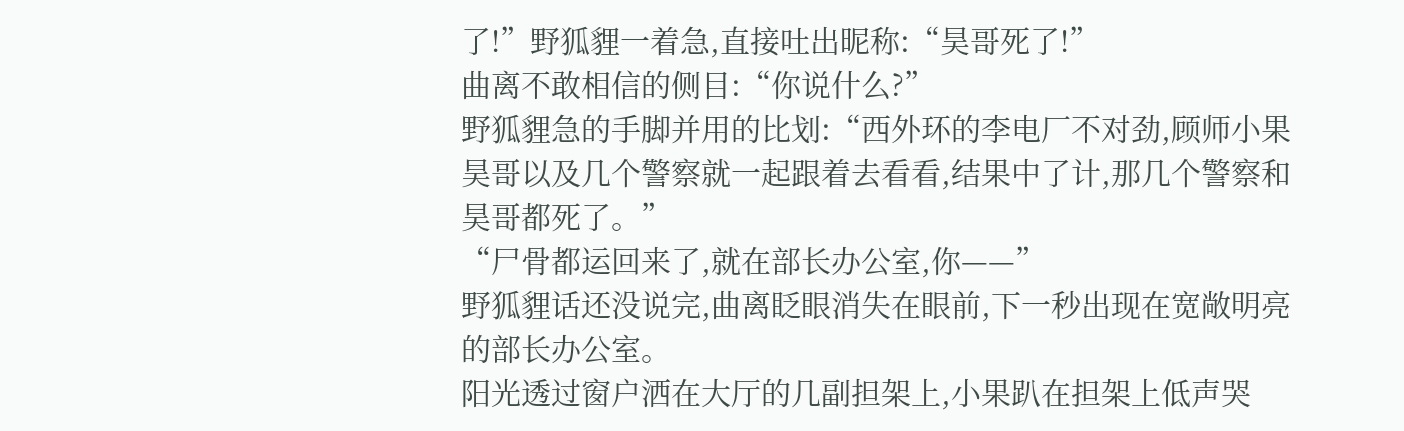了!”野狐貍一着急,直接吐出昵称:“昊哥死了!”
曲离不敢相信的侧目:“你说什么?”
野狐貍急的手脚并用的比划:“西外环的李电厂不对劲,顾师小果昊哥以及几个警察就一起跟着去看看,结果中了计,那几个警察和昊哥都死了。”
“尸骨都运回来了,就在部长办公室,你——”
野狐貍话还没说完,曲离眨眼消失在眼前,下一秒出现在宽敞明亮的部长办公室。
阳光透过窗户洒在大厅的几副担架上,小果趴在担架上低声哭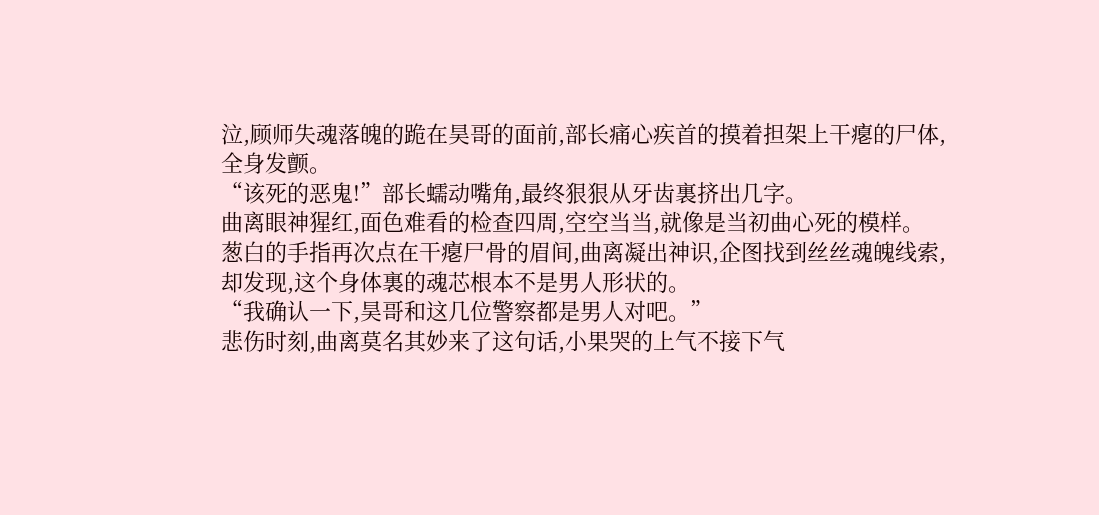泣,顾师失魂落魄的跪在昊哥的面前,部长痛心疾首的摸着担架上干瘪的尸体,全身发颤。
“该死的恶鬼!”部长蠕动嘴角,最终狠狠从牙齿裏挤出几字。
曲离眼神猩红,面色难看的检查四周,空空当当,就像是当初曲心死的模样。
葱白的手指再次点在干瘪尸骨的眉间,曲离凝出神识,企图找到丝丝魂魄线索,却发现,这个身体裏的魂芯根本不是男人形状的。
“我确认一下,昊哥和这几位警察都是男人对吧。”
悲伤时刻,曲离莫名其妙来了这句话,小果哭的上气不接下气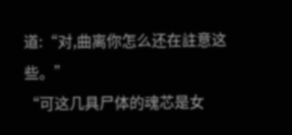道:“对,曲离你怎么还在註意这些。”
“可这几具尸体的魂芯是女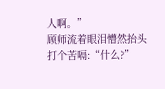人啊。”
顾师流着眼泪懵然抬头打个苦嗝:“什么?”